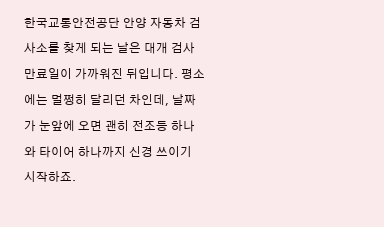한국교통안전공단 안양 자동차 검사소를 찾게 되는 날은 대개 검사 만료일이 가까워진 뒤입니다. 평소에는 멀쩡히 달리던 차인데, 날짜가 눈앞에 오면 괜히 전조등 하나와 타이어 하나까지 신경 쓰이기 시작하죠.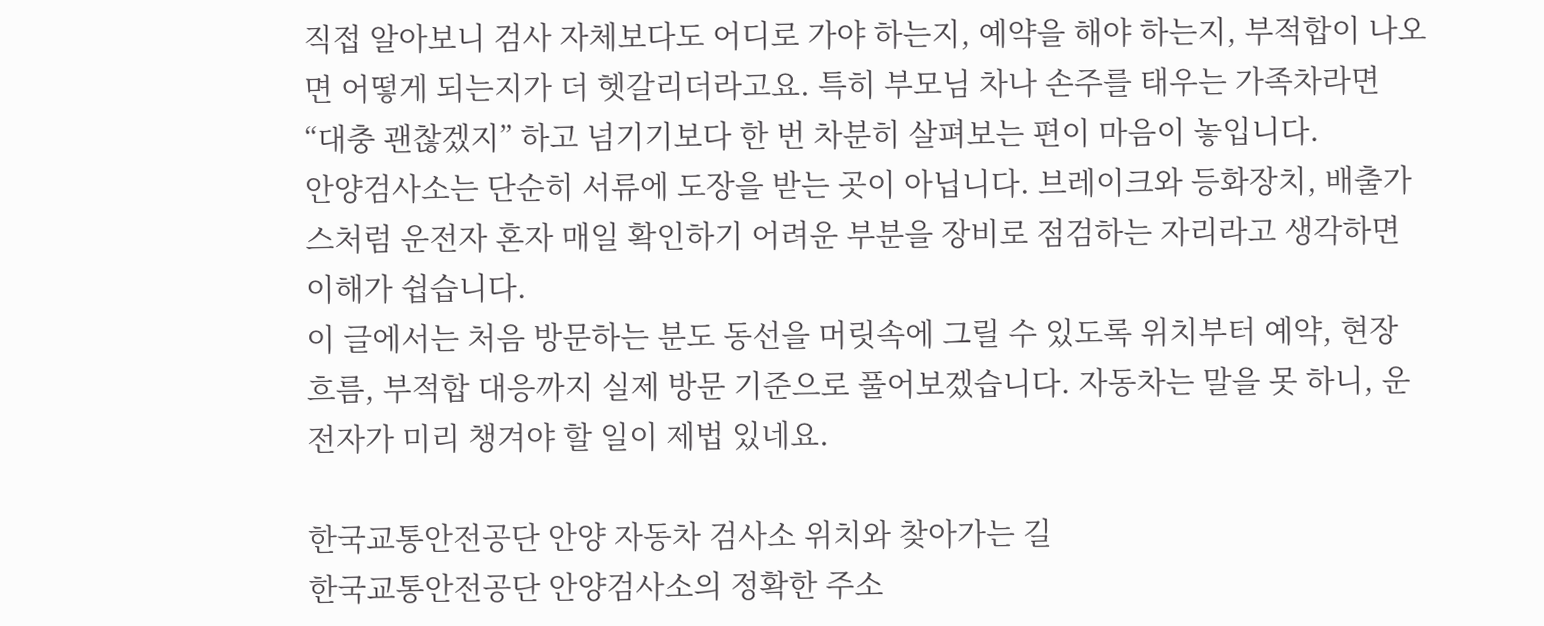직접 알아보니 검사 자체보다도 어디로 가야 하는지, 예약을 해야 하는지, 부적합이 나오면 어떻게 되는지가 더 헷갈리더라고요. 특히 부모님 차나 손주를 태우는 가족차라면 “대충 괜찮겠지” 하고 넘기기보다 한 번 차분히 살펴보는 편이 마음이 놓입니다.
안양검사소는 단순히 서류에 도장을 받는 곳이 아닙니다. 브레이크와 등화장치, 배출가스처럼 운전자 혼자 매일 확인하기 어려운 부분을 장비로 점검하는 자리라고 생각하면 이해가 쉽습니다.
이 글에서는 처음 방문하는 분도 동선을 머릿속에 그릴 수 있도록 위치부터 예약, 현장 흐름, 부적합 대응까지 실제 방문 기준으로 풀어보겠습니다. 자동차는 말을 못 하니, 운전자가 미리 챙겨야 할 일이 제법 있네요.

한국교통안전공단 안양 자동차 검사소 위치와 찾아가는 길
한국교통안전공단 안양검사소의 정확한 주소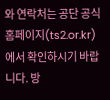와 연락처는 공단 공식 홈페이지(ts2.or.kr)에서 확인하시기 바랍니다. 방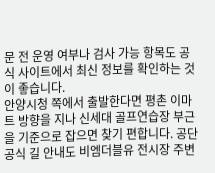문 전 운영 여부나 검사 가능 항목도 공식 사이트에서 최신 정보를 확인하는 것이 좋습니다.
안양시청 쪽에서 출발한다면 평촌 이마트 방향을 지나 신세대 골프연습장 부근을 기준으로 잡으면 찾기 편합니다. 공단 공식 길 안내도 비엠더블유 전시장 주변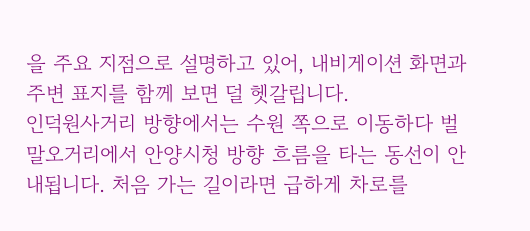을 주요 지점으로 설명하고 있어, 내비게이션 화면과 주변 표지를 함께 보면 덜 헷갈립니다.
인덕원사거리 방향에서는 수원 쪽으로 이동하다 벌말오거리에서 안양시청 방향 흐름을 타는 동선이 안내됩니다. 처음 가는 길이라면 급하게 차로를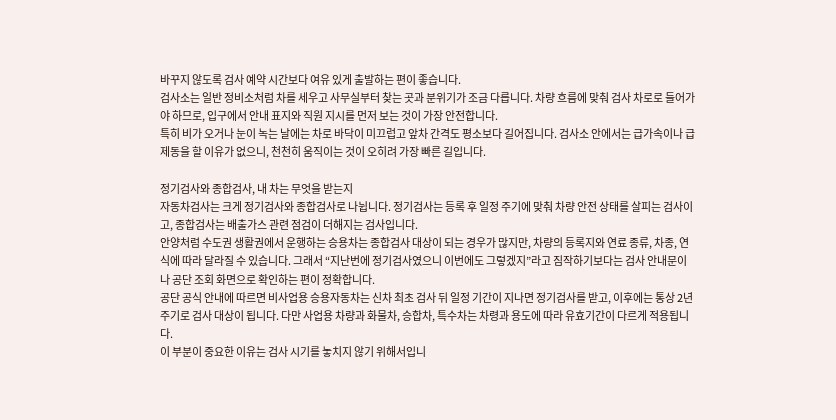바꾸지 않도록 검사 예약 시간보다 여유 있게 출발하는 편이 좋습니다.
검사소는 일반 정비소처럼 차를 세우고 사무실부터 찾는 곳과 분위기가 조금 다릅니다. 차량 흐름에 맞춰 검사 차로로 들어가야 하므로, 입구에서 안내 표지와 직원 지시를 먼저 보는 것이 가장 안전합니다.
특히 비가 오거나 눈이 녹는 날에는 차로 바닥이 미끄럽고 앞차 간격도 평소보다 길어집니다. 검사소 안에서는 급가속이나 급제동을 할 이유가 없으니, 천천히 움직이는 것이 오히려 가장 빠른 길입니다.

정기검사와 종합검사, 내 차는 무엇을 받는지
자동차검사는 크게 정기검사와 종합검사로 나뉩니다. 정기검사는 등록 후 일정 주기에 맞춰 차량 안전 상태를 살피는 검사이고, 종합검사는 배출가스 관련 점검이 더해지는 검사입니다.
안양처럼 수도권 생활권에서 운행하는 승용차는 종합검사 대상이 되는 경우가 많지만, 차량의 등록지와 연료 종류, 차종, 연식에 따라 달라질 수 있습니다. 그래서 “지난번에 정기검사였으니 이번에도 그렇겠지”라고 짐작하기보다는 검사 안내문이나 공단 조회 화면으로 확인하는 편이 정확합니다.
공단 공식 안내에 따르면 비사업용 승용자동차는 신차 최초 검사 뒤 일정 기간이 지나면 정기검사를 받고, 이후에는 통상 2년 주기로 검사 대상이 됩니다. 다만 사업용 차량과 화물차, 승합차, 특수차는 차령과 용도에 따라 유효기간이 다르게 적용됩니다.
이 부분이 중요한 이유는 검사 시기를 놓치지 않기 위해서입니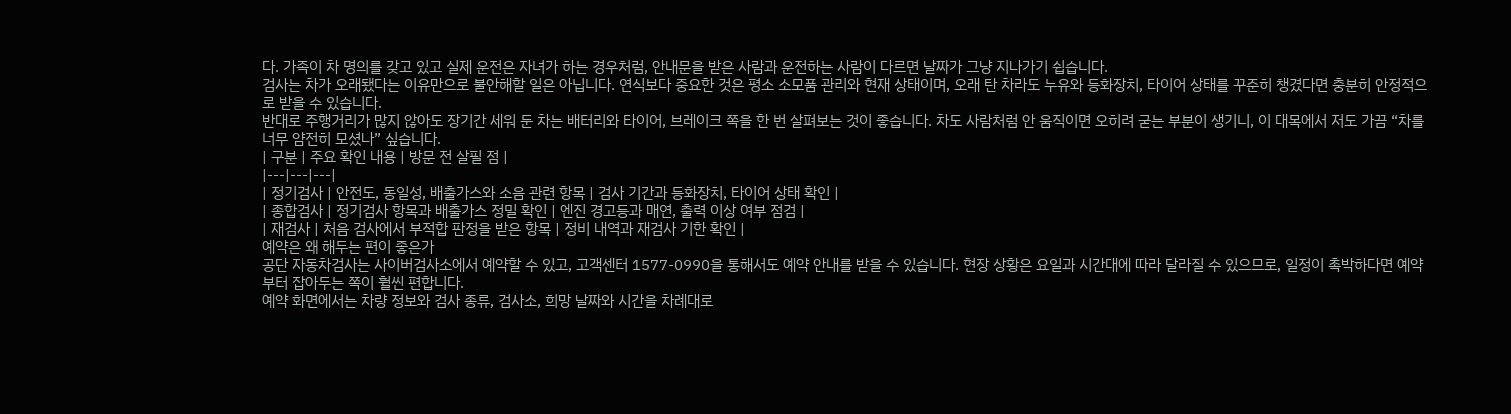다. 가족이 차 명의를 갖고 있고 실제 운전은 자녀가 하는 경우처럼, 안내문을 받은 사람과 운전하는 사람이 다르면 날짜가 그냥 지나가기 쉽습니다.
검사는 차가 오래됐다는 이유만으로 불안해할 일은 아닙니다. 연식보다 중요한 것은 평소 소모품 관리와 현재 상태이며, 오래 탄 차라도 누유와 등화장치, 타이어 상태를 꾸준히 챙겼다면 충분히 안정적으로 받을 수 있습니다.
반대로 주행거리가 많지 않아도 장기간 세워 둔 차는 배터리와 타이어, 브레이크 쪽을 한 번 살펴보는 것이 좋습니다. 차도 사람처럼 안 움직이면 오히려 굳는 부분이 생기니, 이 대목에서 저도 가끔 “차를 너무 얌전히 모셨나” 싶습니다.
| 구분 | 주요 확인 내용 | 방문 전 살필 점 |
|---|---|---|
| 정기검사 | 안전도, 동일성, 배출가스와 소음 관련 항목 | 검사 기간과 등화장치, 타이어 상태 확인 |
| 종합검사 | 정기검사 항목과 배출가스 정밀 확인 | 엔진 경고등과 매연, 출력 이상 여부 점검 |
| 재검사 | 처음 검사에서 부적합 판정을 받은 항목 | 정비 내역과 재검사 기한 확인 |
예약은 왜 해두는 편이 좋은가
공단 자동차검사는 사이버검사소에서 예약할 수 있고, 고객센터 1577-0990을 통해서도 예약 안내를 받을 수 있습니다. 현장 상황은 요일과 시간대에 따라 달라질 수 있으므로, 일정이 촉박하다면 예약부터 잡아두는 쪽이 훨씬 편합니다.
예약 화면에서는 차량 정보와 검사 종류, 검사소, 희망 날짜와 시간을 차례대로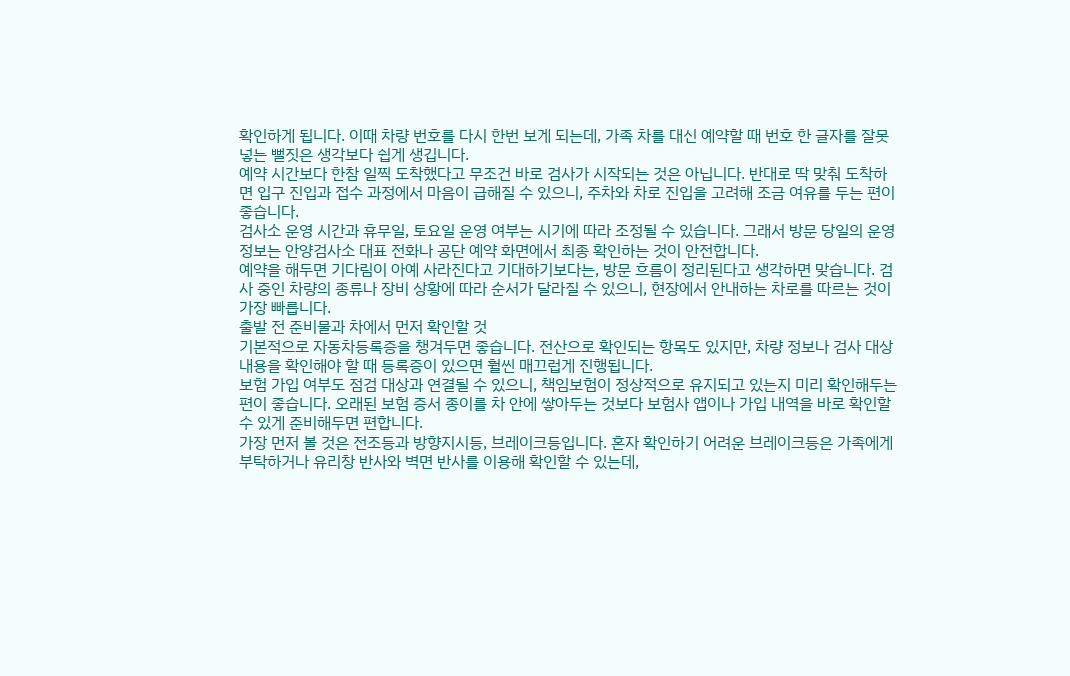확인하게 됩니다. 이때 차량 번호를 다시 한번 보게 되는데, 가족 차를 대신 예약할 때 번호 한 글자를 잘못 넣는 뻘짓은 생각보다 쉽게 생깁니다.
예약 시간보다 한참 일찍 도착했다고 무조건 바로 검사가 시작되는 것은 아닙니다. 반대로 딱 맞춰 도착하면 입구 진입과 접수 과정에서 마음이 급해질 수 있으니, 주차와 차로 진입을 고려해 조금 여유를 두는 편이 좋습니다.
검사소 운영 시간과 휴무일, 토요일 운영 여부는 시기에 따라 조정될 수 있습니다. 그래서 방문 당일의 운영 정보는 안양검사소 대표 전화나 공단 예약 화면에서 최종 확인하는 것이 안전합니다.
예약을 해두면 기다림이 아예 사라진다고 기대하기보다는, 방문 흐름이 정리된다고 생각하면 맞습니다. 검사 중인 차량의 종류나 장비 상황에 따라 순서가 달라질 수 있으니, 현장에서 안내하는 차로를 따르는 것이 가장 빠릅니다.
출발 전 준비물과 차에서 먼저 확인할 것
기본적으로 자동차등록증을 챙겨두면 좋습니다. 전산으로 확인되는 항목도 있지만, 차량 정보나 검사 대상 내용을 확인해야 할 때 등록증이 있으면 훨씬 매끄럽게 진행됩니다.
보험 가입 여부도 점검 대상과 연결될 수 있으니, 책임보험이 정상적으로 유지되고 있는지 미리 확인해두는 편이 좋습니다. 오래된 보험 증서 종이를 차 안에 쌓아두는 것보다 보험사 앱이나 가입 내역을 바로 확인할 수 있게 준비해두면 편합니다.
가장 먼저 볼 것은 전조등과 방향지시등, 브레이크등입니다. 혼자 확인하기 어려운 브레이크등은 가족에게 부탁하거나 유리창 반사와 벽면 반사를 이용해 확인할 수 있는데,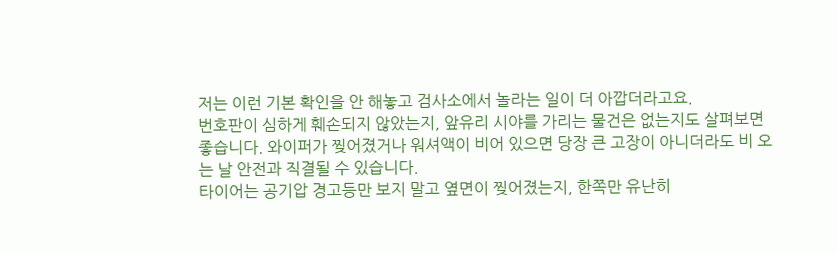저는 이런 기본 확인을 안 해놓고 검사소에서 놀라는 일이 더 아깝더라고요.
번호판이 심하게 훼손되지 않았는지, 앞유리 시야를 가리는 물건은 없는지도 살펴보면 좋습니다. 와이퍼가 찢어졌거나 워셔액이 비어 있으면 당장 큰 고장이 아니더라도 비 오는 날 안전과 직결될 수 있습니다.
타이어는 공기압 경고등만 보지 말고 옆면이 찢어졌는지, 한쪽만 유난히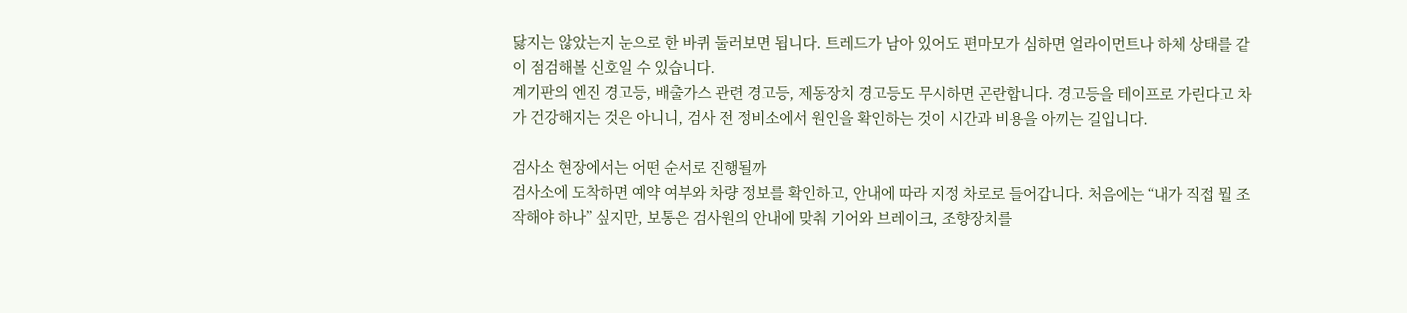닳지는 않았는지 눈으로 한 바퀴 둘러보면 됩니다. 트레드가 남아 있어도 편마모가 심하면 얼라이먼트나 하체 상태를 같이 점검해볼 신호일 수 있습니다.
계기판의 엔진 경고등, 배출가스 관련 경고등, 제동장치 경고등도 무시하면 곤란합니다. 경고등을 테이프로 가린다고 차가 건강해지는 것은 아니니, 검사 전 정비소에서 원인을 확인하는 것이 시간과 비용을 아끼는 길입니다.

검사소 현장에서는 어떤 순서로 진행될까
검사소에 도착하면 예약 여부와 차량 정보를 확인하고, 안내에 따라 지정 차로로 들어갑니다. 처음에는 “내가 직접 뭘 조작해야 하나” 싶지만, 보통은 검사원의 안내에 맞춰 기어와 브레이크, 조향장치를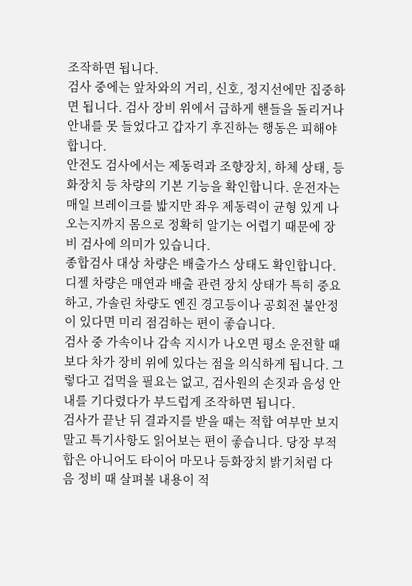조작하면 됩니다.
검사 중에는 앞차와의 거리, 신호, 정지선에만 집중하면 됩니다. 검사 장비 위에서 급하게 핸들을 돌리거나 안내를 못 들었다고 갑자기 후진하는 행동은 피해야 합니다.
안전도 검사에서는 제동력과 조향장치, 하체 상태, 등화장치 등 차량의 기본 기능을 확인합니다. 운전자는 매일 브레이크를 밟지만 좌우 제동력이 균형 있게 나오는지까지 몸으로 정확히 알기는 어렵기 때문에 장비 검사에 의미가 있습니다.
종합검사 대상 차량은 배출가스 상태도 확인합니다. 디젤 차량은 매연과 배출 관련 장치 상태가 특히 중요하고, 가솔린 차량도 엔진 경고등이나 공회전 불안정이 있다면 미리 점검하는 편이 좋습니다.
검사 중 가속이나 감속 지시가 나오면 평소 운전할 때보다 차가 장비 위에 있다는 점을 의식하게 됩니다. 그렇다고 겁먹을 필요는 없고, 검사원의 손짓과 음성 안내를 기다렸다가 부드럽게 조작하면 됩니다.
검사가 끝난 뒤 결과지를 받을 때는 적합 여부만 보지 말고 특기사항도 읽어보는 편이 좋습니다. 당장 부적합은 아니어도 타이어 마모나 등화장치 밝기처럼 다음 정비 때 살펴볼 내용이 적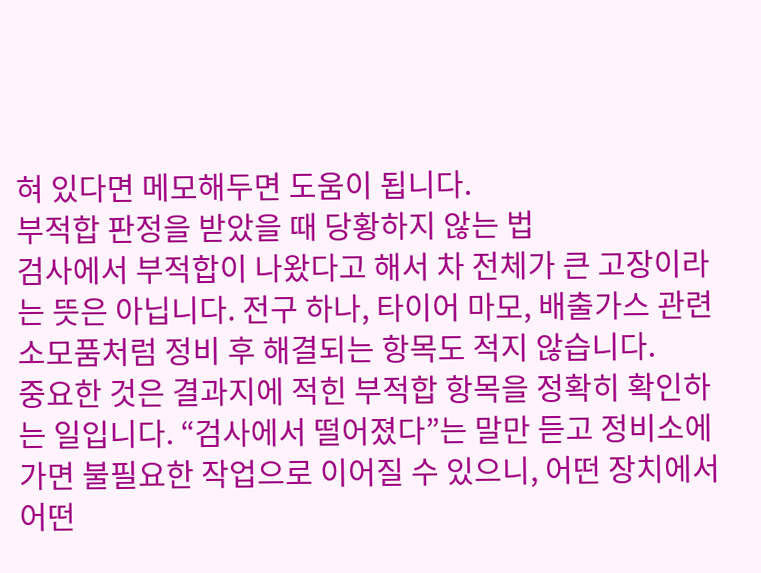혀 있다면 메모해두면 도움이 됩니다.
부적합 판정을 받았을 때 당황하지 않는 법
검사에서 부적합이 나왔다고 해서 차 전체가 큰 고장이라는 뜻은 아닙니다. 전구 하나, 타이어 마모, 배출가스 관련 소모품처럼 정비 후 해결되는 항목도 적지 않습니다.
중요한 것은 결과지에 적힌 부적합 항목을 정확히 확인하는 일입니다. “검사에서 떨어졌다”는 말만 듣고 정비소에 가면 불필요한 작업으로 이어질 수 있으니, 어떤 장치에서 어떤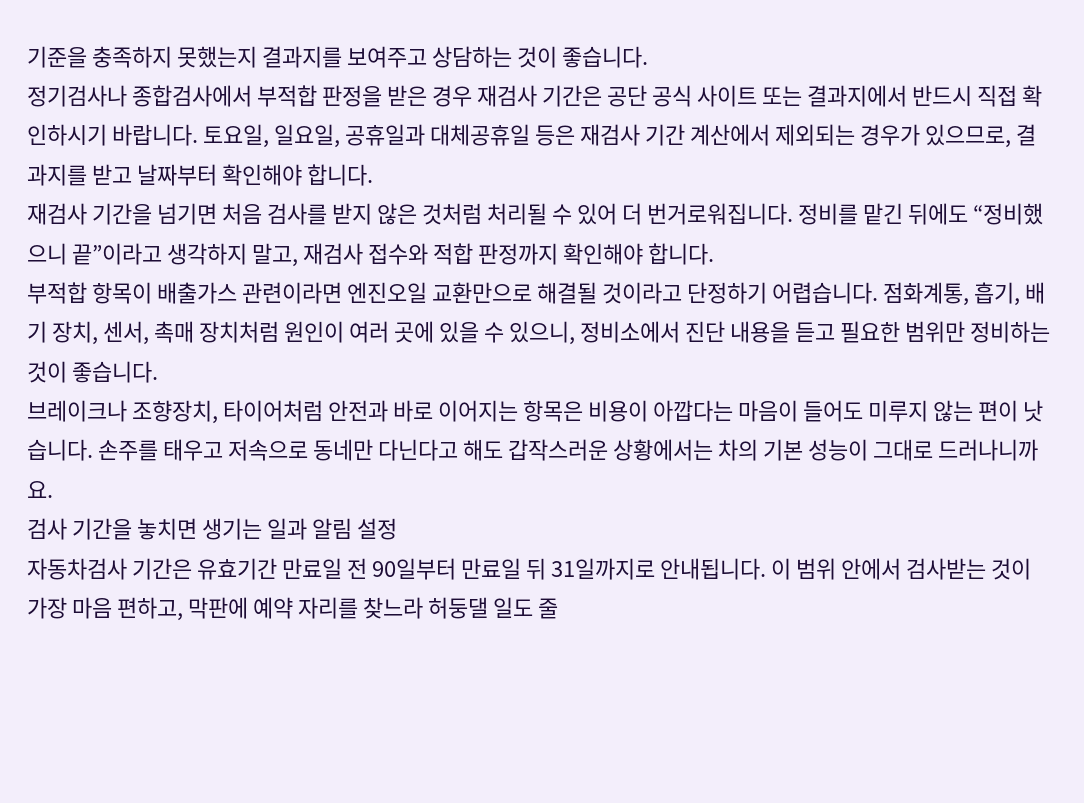기준을 충족하지 못했는지 결과지를 보여주고 상담하는 것이 좋습니다.
정기검사나 종합검사에서 부적합 판정을 받은 경우 재검사 기간은 공단 공식 사이트 또는 결과지에서 반드시 직접 확인하시기 바랍니다. 토요일, 일요일, 공휴일과 대체공휴일 등은 재검사 기간 계산에서 제외되는 경우가 있으므로, 결과지를 받고 날짜부터 확인해야 합니다.
재검사 기간을 넘기면 처음 검사를 받지 않은 것처럼 처리될 수 있어 더 번거로워집니다. 정비를 맡긴 뒤에도 “정비했으니 끝”이라고 생각하지 말고, 재검사 접수와 적합 판정까지 확인해야 합니다.
부적합 항목이 배출가스 관련이라면 엔진오일 교환만으로 해결될 것이라고 단정하기 어렵습니다. 점화계통, 흡기, 배기 장치, 센서, 촉매 장치처럼 원인이 여러 곳에 있을 수 있으니, 정비소에서 진단 내용을 듣고 필요한 범위만 정비하는 것이 좋습니다.
브레이크나 조향장치, 타이어처럼 안전과 바로 이어지는 항목은 비용이 아깝다는 마음이 들어도 미루지 않는 편이 낫습니다. 손주를 태우고 저속으로 동네만 다닌다고 해도 갑작스러운 상황에서는 차의 기본 성능이 그대로 드러나니까요.
검사 기간을 놓치면 생기는 일과 알림 설정
자동차검사 기간은 유효기간 만료일 전 90일부터 만료일 뒤 31일까지로 안내됩니다. 이 범위 안에서 검사받는 것이 가장 마음 편하고, 막판에 예약 자리를 찾느라 허둥댈 일도 줄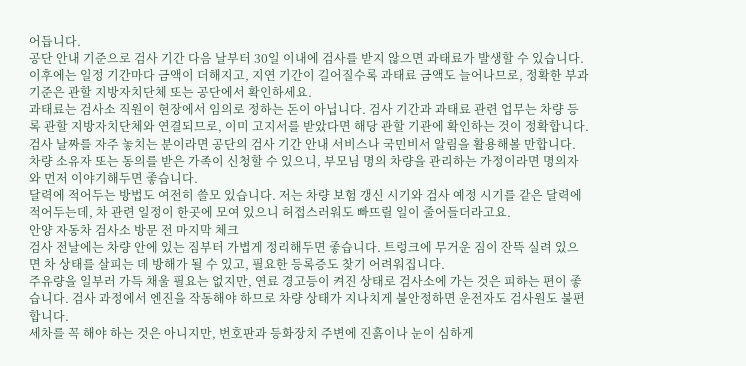어듭니다.
공단 안내 기준으로 검사 기간 다음 날부터 30일 이내에 검사를 받지 않으면 과태료가 발생할 수 있습니다. 이후에는 일정 기간마다 금액이 더해지고, 지연 기간이 길어질수록 과태료 금액도 늘어나므로, 정확한 부과 기준은 관할 지방자치단체 또는 공단에서 확인하세요.
과태료는 검사소 직원이 현장에서 임의로 정하는 돈이 아닙니다. 검사 기간과 과태료 관련 업무는 차량 등록 관할 지방자치단체와 연결되므로, 이미 고지서를 받았다면 해당 관할 기관에 확인하는 것이 정확합니다.
검사 날짜를 자주 놓치는 분이라면 공단의 검사 기간 안내 서비스나 국민비서 알림을 활용해볼 만합니다. 차량 소유자 또는 동의를 받은 가족이 신청할 수 있으니, 부모님 명의 차량을 관리하는 가정이라면 명의자와 먼저 이야기해두면 좋습니다.
달력에 적어두는 방법도 여전히 쓸모 있습니다. 저는 차량 보험 갱신 시기와 검사 예정 시기를 같은 달력에 적어두는데, 차 관련 일정이 한곳에 모여 있으니 허접스러워도 빠뜨릴 일이 줄어들더라고요.
안양 자동차 검사소 방문 전 마지막 체크
검사 전날에는 차량 안에 있는 짐부터 가볍게 정리해두면 좋습니다. 트렁크에 무거운 짐이 잔뜩 실려 있으면 차 상태를 살피는 데 방해가 될 수 있고, 필요한 등록증도 찾기 어려워집니다.
주유량을 일부러 가득 채울 필요는 없지만, 연료 경고등이 켜진 상태로 검사소에 가는 것은 피하는 편이 좋습니다. 검사 과정에서 엔진을 작동해야 하므로 차량 상태가 지나치게 불안정하면 운전자도 검사원도 불편합니다.
세차를 꼭 해야 하는 것은 아니지만, 번호판과 등화장치 주변에 진흙이나 눈이 심하게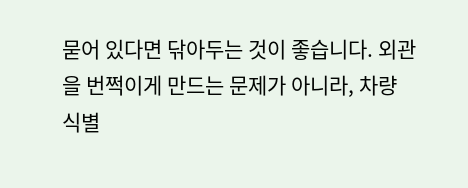묻어 있다면 닦아두는 것이 좋습니다. 외관을 번쩍이게 만드는 문제가 아니라, 차량 식별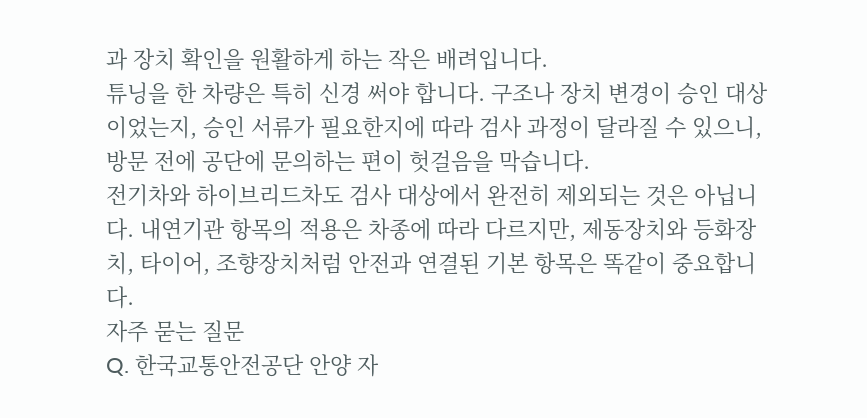과 장치 확인을 원활하게 하는 작은 배려입니다.
튜닝을 한 차량은 특히 신경 써야 합니다. 구조나 장치 변경이 승인 대상이었는지, 승인 서류가 필요한지에 따라 검사 과정이 달라질 수 있으니, 방문 전에 공단에 문의하는 편이 헛걸음을 막습니다.
전기차와 하이브리드차도 검사 대상에서 완전히 제외되는 것은 아닙니다. 내연기관 항목의 적용은 차종에 따라 다르지만, 제동장치와 등화장치, 타이어, 조향장치처럼 안전과 연결된 기본 항목은 똑같이 중요합니다.
자주 묻는 질문
Q. 한국교통안전공단 안양 자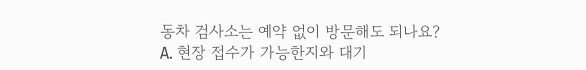동차 검사소는 예약 없이 방문해도 되나요?
A. 현장 접수가 가능한지와 대기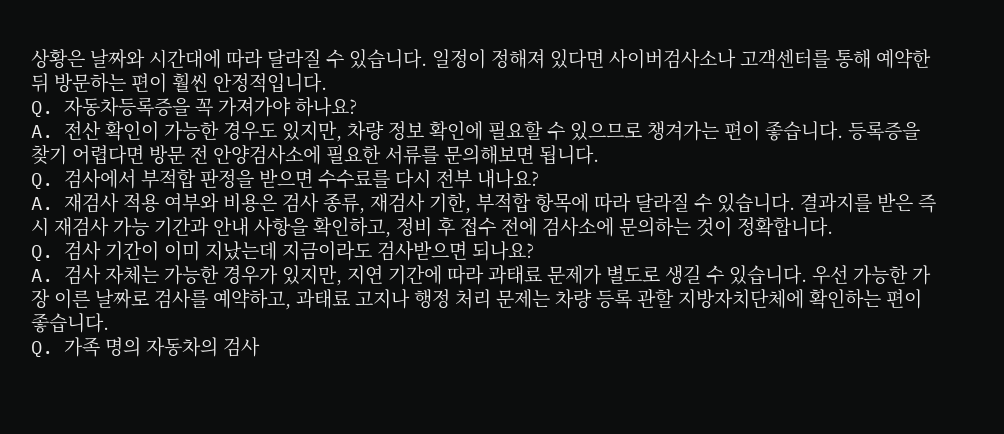상황은 날짜와 시간대에 따라 달라질 수 있습니다. 일정이 정해져 있다면 사이버검사소나 고객센터를 통해 예약한 뒤 방문하는 편이 훨씬 안정적입니다.
Q. 자동차등록증을 꼭 가져가야 하나요?
A. 전산 확인이 가능한 경우도 있지만, 차량 정보 확인에 필요할 수 있으므로 챙겨가는 편이 좋습니다. 등록증을 찾기 어렵다면 방문 전 안양검사소에 필요한 서류를 문의해보면 됩니다.
Q. 검사에서 부적합 판정을 받으면 수수료를 다시 전부 내나요?
A. 재검사 적용 여부와 비용은 검사 종류, 재검사 기한, 부적합 항목에 따라 달라질 수 있습니다. 결과지를 받은 즉시 재검사 가능 기간과 안내 사항을 확인하고, 정비 후 접수 전에 검사소에 문의하는 것이 정확합니다.
Q. 검사 기간이 이미 지났는데 지금이라도 검사받으면 되나요?
A. 검사 자체는 가능한 경우가 있지만, 지연 기간에 따라 과태료 문제가 별도로 생길 수 있습니다. 우선 가능한 가장 이른 날짜로 검사를 예약하고, 과태료 고지나 행정 처리 문제는 차량 등록 관할 지방자치단체에 확인하는 편이 좋습니다.
Q. 가족 명의 자동차의 검사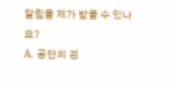알림을 제가 받을 수 있나요?
A. 공단의 검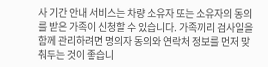사 기간 안내 서비스는 차량 소유자 또는 소유자의 동의를 받은 가족이 신청할 수 있습니다. 가족끼리 검사일을 함께 관리하려면 명의자 동의와 연락처 정보를 먼저 맞춰두는 것이 좋습니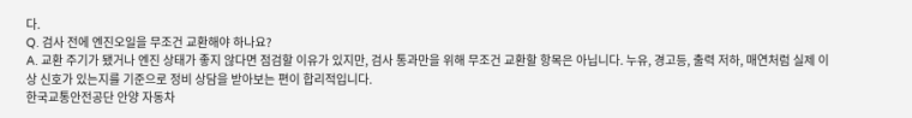다.
Q. 검사 전에 엔진오일을 무조건 교환해야 하나요?
A. 교환 주기가 됐거나 엔진 상태가 좋지 않다면 점검할 이유가 있지만, 검사 통과만을 위해 무조건 교환할 항목은 아닙니다. 누유, 경고등, 출력 저하, 매연처럼 실제 이상 신호가 있는지를 기준으로 정비 상담을 받아보는 편이 합리적입니다.
한국교통안전공단 안양 자동차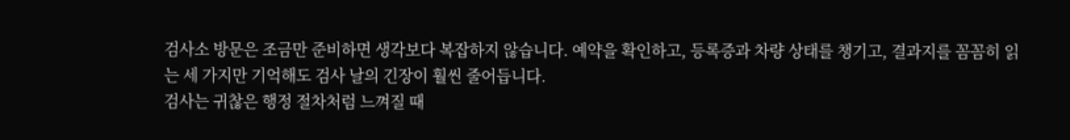검사소 방문은 조금만 준비하면 생각보다 복잡하지 않습니다. 예약을 확인하고, 등록증과 차량 상태를 챙기고, 결과지를 꼼꼼히 읽는 세 가지만 기억해도 검사 날의 긴장이 훨씬 줄어듭니다.
검사는 귀찮은 행정 절차처럼 느껴질 때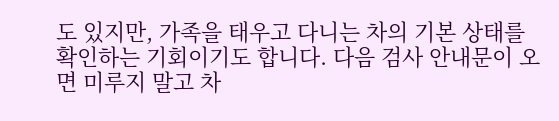도 있지만, 가족을 태우고 다니는 차의 기본 상태를 확인하는 기회이기도 합니다. 다음 검사 안내문이 오면 미루지 말고 차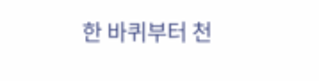한 바퀴부터 천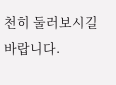천히 둘러보시길 바랍니다.